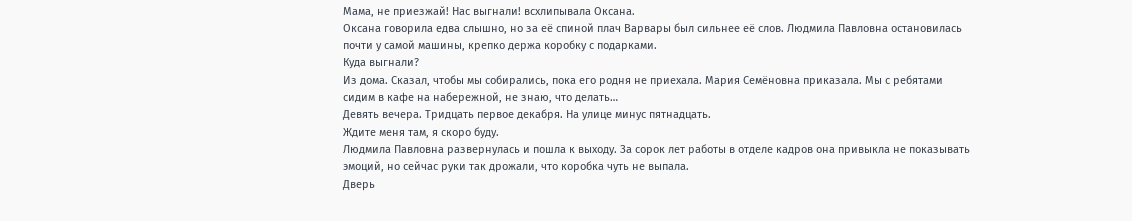Мама, не приезжай! Нас выгнали! всхлипывала Оксана.
Оксана говорила едва слышно, но за её спиной плач Варвары был сильнее её слов. Людмила Павловна остановилась почти у самой машины, крепко держа коробку с подарками.
Куда выгнали?
Из дома. Сказал, чтобы мы собирались, пока его родня не приехала. Мария Семёновна приказала. Мы с ребятами сидим в кафе на набережной, не знаю, что делать…
Девять вечера. Тридцать первое декабря. На улице минус пятнадцать.
Ждите меня там, я скоро буду.
Людмила Павловна развернулась и пошла к выходу. За сорок лет работы в отделе кадров она привыкла не показывать эмоций, но сейчас руки так дрожали, что коробка чуть не выпала.
Дверь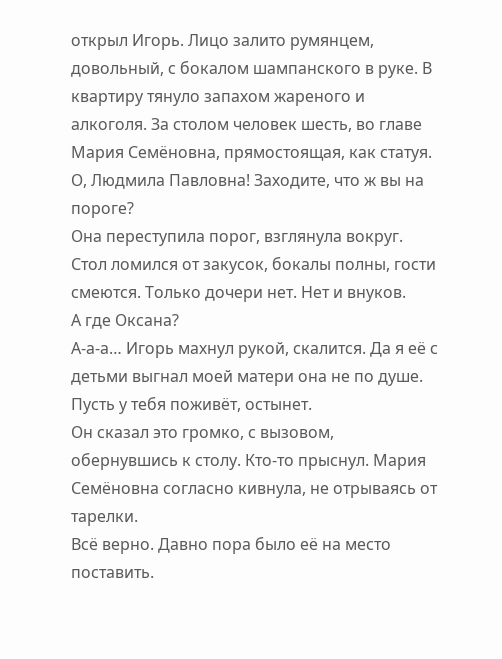открыл Игорь. Лицо залито румянцем, довольный, с бокалом шампанского в руке. В квартиру тянуло запахом жареного и алкоголя. За столом человек шесть, во главе Мария Семёновна, прямостоящая, как статуя.
О, Людмила Павловна! Заходите, что ж вы на пороге?
Она переступила порог, взглянула вокруг. Стол ломился от закусок, бокалы полны, гости смеются. Только дочери нет. Нет и внуков.
А где Оксана?
А-а-а… Игорь махнул рукой, скалится. Да я её с детьми выгнал моей матери она не по душе. Пусть у тебя поживёт, остынет.
Он сказал это громко, с вызовом, обернувшись к столу. Кто-то прыснул. Мария Семёновна согласно кивнула, не отрываясь от тарелки.
Всё верно. Давно пора было её на место поставить.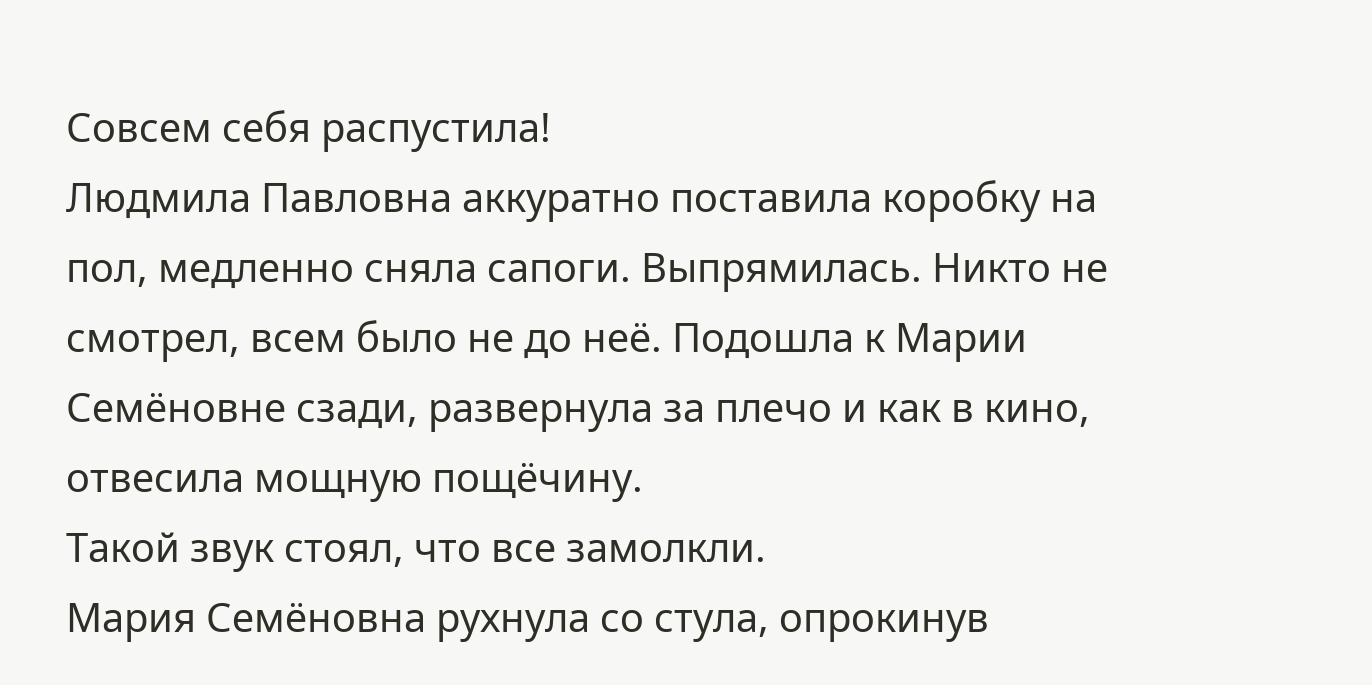Совсем себя распустила!
Людмила Павловна аккуратно поставила коробку на пол, медленно сняла сапоги. Выпрямилась. Никто не смотрел, всем было не до неё. Подошла к Марии Семёновне сзади, развернула за плечо и как в кино, отвесила мощную пощёчину.
Такой звук стоял, что все замолкли.
Мария Семёновна рухнула со стула, опрокинув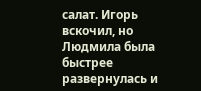салат. Игорь вскочил, но Людмила была быстрее развернулась и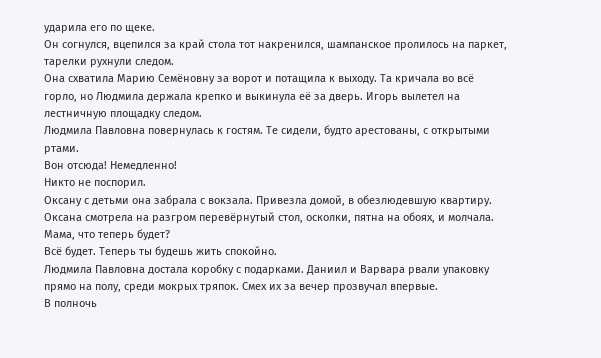ударила его по щеке.
Он согнулся, вцепился за край стола тот накренился, шампанское пролилось на паркет, тарелки рухнули следом.
Она схватила Марию Семёновну за ворот и потащила к выходу. Та кричала во всё горло, но Людмила держала крепко и выкинула её за дверь. Игорь вылетел на лестничную площадку следом.
Людмила Павловна повернулась к гостям. Те сидели, будто арестованы, с открытыми ртами.
Вон отсюда! Немедленно!
Никто не поспорил.
Оксану с детьми она забрала с вокзала. Привезла домой, в обезлюдевшую квартиру. Оксана смотрела на разгром перевёрнутый стол, осколки, пятна на обоях, и молчала.
Мама, что теперь будет?
Всё будет. Теперь ты будешь жить спокойно.
Людмила Павловна достала коробку с подарками. Даниил и Варвара рвали упаковку прямо на полу, среди мокрых тряпок. Смех их за вечер прозвучал впервые.
В полночь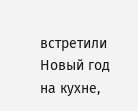встретили Новый год на кухне,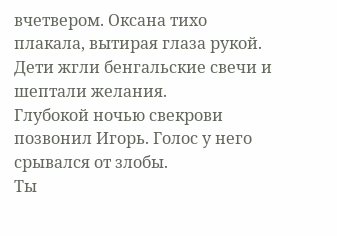вчетвером. Оксана тихо плакала, вытирая глаза рукой. Дети жгли бенгальские свечи и шептали желания.
Глубокой ночью свекрови позвонил Игорь. Голос у него срывался от злобы.
Ты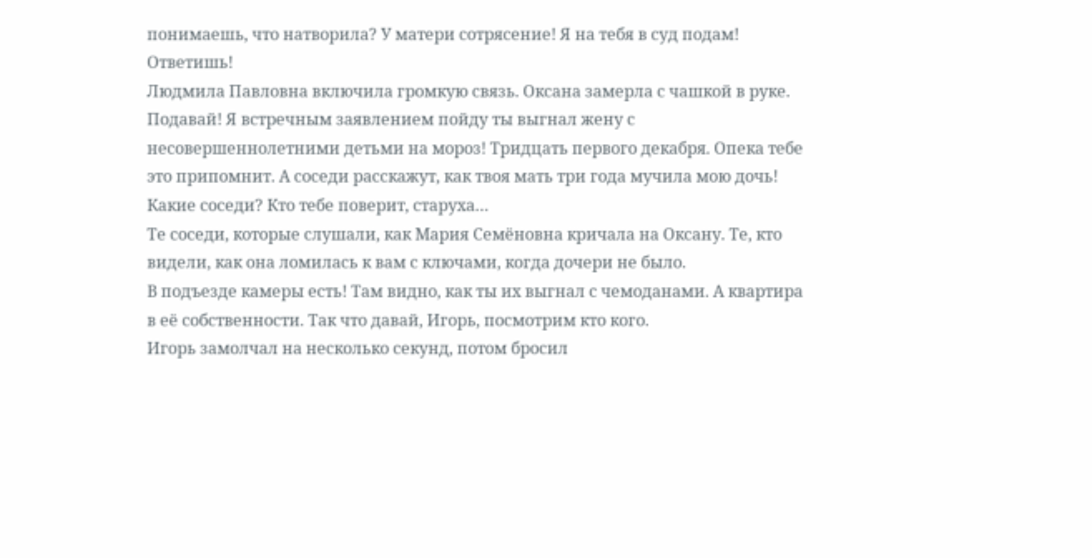понимаешь, что натворила? У матери сотрясение! Я на тебя в суд подам! Ответишь!
Людмила Павловна включила громкую связь. Оксана замерла с чашкой в руке.
Подавай! Я встречным заявлением пойду ты выгнал жену с несовершеннолетними детьми на мороз! Тридцать первого декабря. Опека тебе это припомнит. А соседи расскажут, как твоя мать три года мучила мою дочь!
Какие соседи? Кто тебе поверит, старуха…
Те соседи, которые слушали, как Мария Семёновна кричала на Оксану. Те, кто видели, как она ломилась к вам с ключами, когда дочери не было.
В подъезде камеры есть! Там видно, как ты их выгнал с чемоданами. А квартира в её собственности. Так что давай, Игорь, посмотрим кто кого.
Игорь замолчал на несколько секунд, потом бросил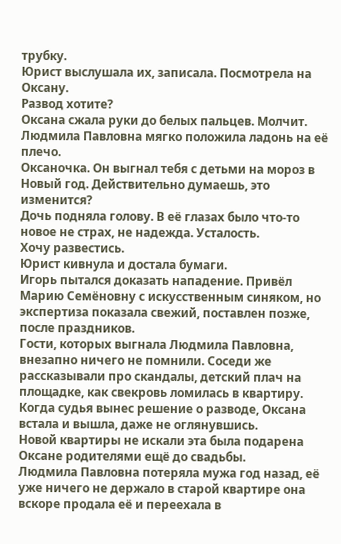трубку.
Юрист выслушала их, записала. Посмотрела на Оксану.
Развод хотите?
Оксана сжала руки до белых пальцев. Молчит. Людмила Павловна мягко положила ладонь на её плечо.
Оксаночка. Он выгнал тебя с детьми на мороз в Новый год. Действительно думаешь, это изменится?
Дочь подняла голову. В её глазах было что-то новое не страх, не надежда. Усталость.
Хочу развестись.
Юрист кивнула и достала бумаги.
Игорь пытался доказать нападение. Привёл Марию Семёновну с искусственным синяком, но экспертиза показала свежий, поставлен позже, после праздников.
Гости, которых выгнала Людмила Павловна, внезапно ничего не помнили. Соседи же рассказывали про скандалы, детский плач на площадке, как свекровь ломилась в квартиру.
Когда судья вынес решение о разводе, Оксана встала и вышла, даже не оглянувшись.
Новой квартиры не искали эта была подарена Оксане родителями ещё до свадьбы.
Людмила Павловна потеряла мужа год назад, её уже ничего не держало в старой квартире она вскоре продала её и переехала в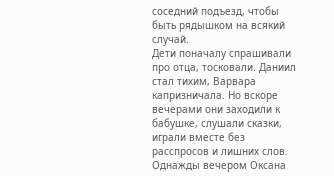соседний подъезд, чтобы быть рядышком на всякий случай.
Дети поначалу спрашивали про отца, тосковали. Даниил стал тихим, Варвара капризничала. Но вскоре вечерами они заходили к бабушке, слушали сказки, играли вместе без расспросов и лишних слов.
Однажды вечером Оксана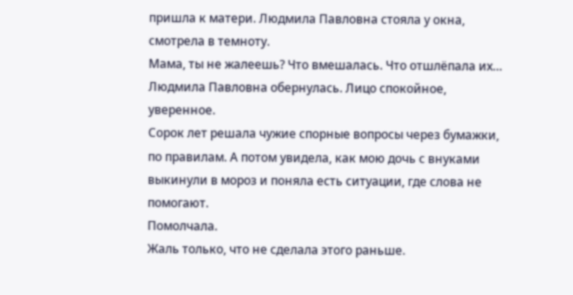пришла к матери. Людмила Павловна стояла у окна, смотрела в темноту.
Мама, ты не жалеешь? Что вмешалась. Что отшлёпала их…
Людмила Павловна обернулась. Лицо спокойное, уверенное.
Сорок лет решала чужие спорные вопросы через бумажки, по правилам. А потом увидела, как мою дочь с внуками выкинули в мороз и поняла есть ситуации, где слова не помогают.
Помолчала.
Жаль только, что не сделала этого раньше.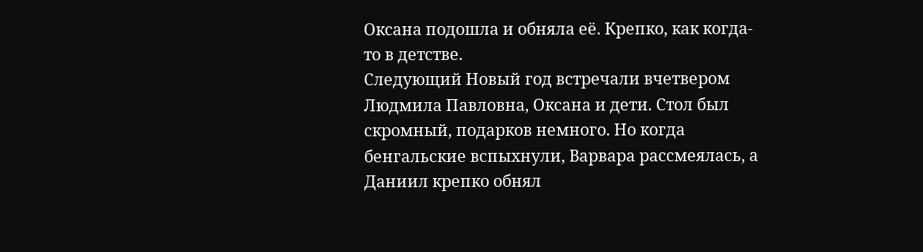Оксана подошла и обняла её. Крепко, как когда-то в детстве.
Следующий Новый год встречали вчетвером Людмила Павловна, Оксана и дети. Стол был скромный, подарков немного. Но когда бенгальские вспыхнули, Варвара рассмеялась, а Даниил крепко обнял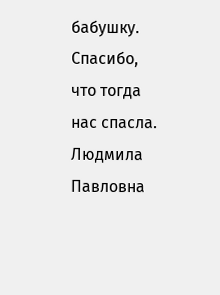бабушку.
Спасибо, что тогда нас спасла.
Людмила Павловна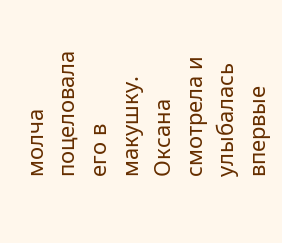молча поцеловала его в макушку. Оксана смотрела и улыбалась впервые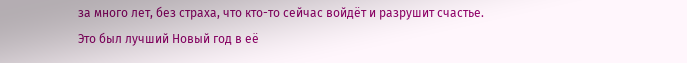за много лет, без страха, что кто-то сейчас войдёт и разрушит счастье.
Это был лучший Новый год в её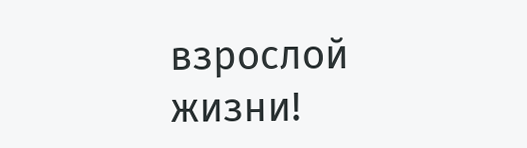взрослой жизни!